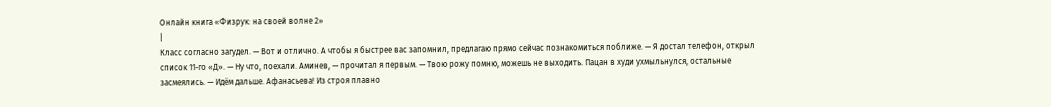Онлайн книга «Физрук: на своей волне 2»
|
Класс согласно загудел. — Вот и отлично. А чтобы я быстрее вас запомнил, предлагаю прямо сейчас познакомиться поближе. — Я достал телефон, открыл список 11-го «Д». — Ну что, поехали. Аминев, — прочитал я первым. — Твою рожу помню, можешь не выходить. Пацан в худи ухмыльнулся, остальные засмеялись. — Идём дальше. Афанасьева! Из строя плавно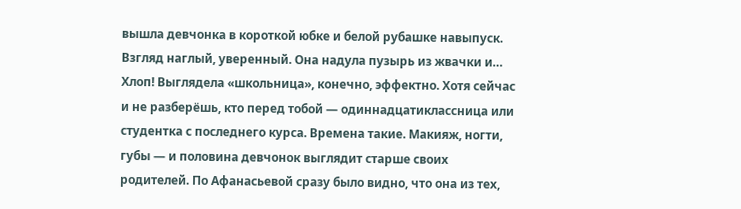вышла девчонка в короткой юбке и белой рубашке навыпуск. Взгляд наглый, уверенный. Она надула пузырь из жвачки и… Хлоп! Выглядела «школьница», конечно, эффектно. Хотя сейчас и не разберёшь, кто перед тобой — одиннадцатиклассница или студентка с последнего курса. Времена такие. Макияж, ногти, губы — и половина девчонок выглядит старше своих родителей. По Афанасьевой сразу было видно, что она из тех,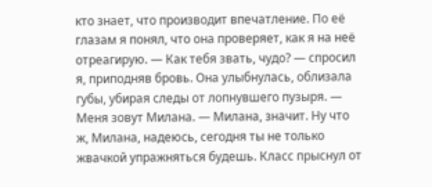кто знает, что производит впечатление. По её глазам я понял, что она проверяет, как я на неё отреагирую. — Как тебя звать, чудо? — спросил я, приподняв бровь. Она улыбнулась, облизала губы, убирая следы от лопнувшего пузыря. — Меня зовут Милана. — Милана, значит. Ну что ж, Милана, надеюсь, сегодня ты не только жвачкой упражняться будешь. Класс прыснул от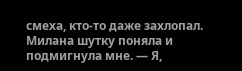смеха, кто-то даже захлопал. Милана шутку поняла и подмигнула мне. — Я,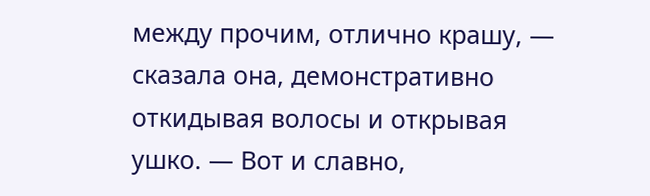между прочим, отлично крашу, — сказала она, демонстративно откидывая волосы и открывая ушко. — Вот и славно,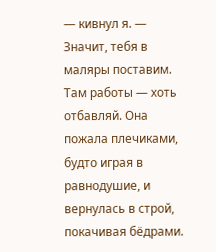— кивнул я. — Значит, тебя в маляры поставим. Там работы — хоть отбавляй. Она пожала плечиками, будто играя в равнодушие, и вернулась в строй, покачивая бёдрами.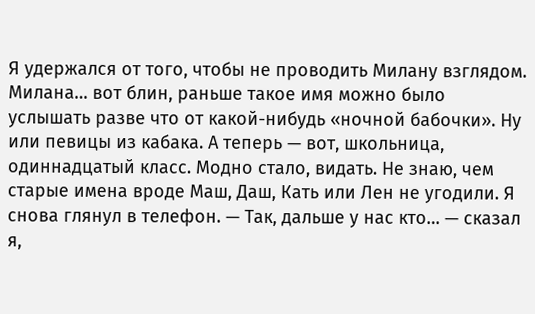Я удержался от того, чтобы не проводить Милану взглядом. Милана… вот блин, раньше такое имя можно было услышать разве что от какой-нибудь «ночной бабочки». Ну или певицы из кабака. А теперь — вот, школьница, одиннадцатый класс. Модно стало, видать. Не знаю, чем старые имена вроде Маш, Даш, Кать или Лен не угодили. Я снова глянул в телефон. — Так, дальше у нас кто… — сказал я,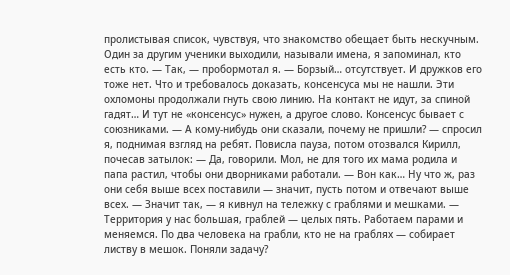пролистывая список, чувствуя, что знакомство обещает быть нескучным. Один за другим ученики выходили, называли имена, я запоминал, кто есть кто. — Так, — пробормотал я. — Борзый… отсутствует. И дружков его тоже нет. Что и требовалось доказать, консенсуса мы не нашли. Эти охломоны продолжали гнуть свою линию. На контакт не идут, за спиной гадят… И тут не «консенсус» нужен, а другое слово. Консенсус бывает с союзниками. — А кому-нибудь они сказали, почему не пришли? — спросил я, поднимая взгляд на ребят. Повисла пауза, потом отозвался Кирилл, почесав затылок: — Да, говорили. Мол, не для того их мама родила и папа растил, чтобы они дворниками работали. — Вон как… Ну что ж, раз они себя выше всех поставили — значит, пусть потом и отвечают выше всех. — Значит так, — я кивнул на тележку с граблями и мешками. — Территория у нас большая, граблей — целых пять. Работаем парами и меняемся. По два человека на грабли, кто не на граблях — собирает листву в мешок. Поняли задачу?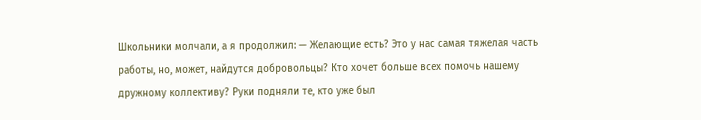Школьники молчали, а я продолжил: — Желающие есть? Это у нас самая тяжелая часть работы, но, может, найдутся добровольцы? Кто хочет больше всех помочь нашему дружному коллективу? Руки подняли те, кто уже был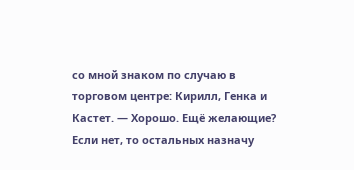со мной знаком по случаю в торговом центре: Кирилл, Генка и Кастет. — Хорошо. Ещё желающие? Если нет, то остальных назначу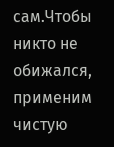сам.Чтобы никто не обижался, применим чистую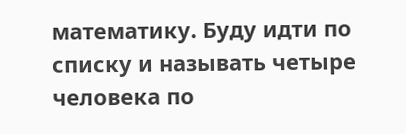математику. Буду идти по списку и называть четыре человека по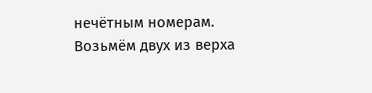нечётным номерам. Возьмём двух из верха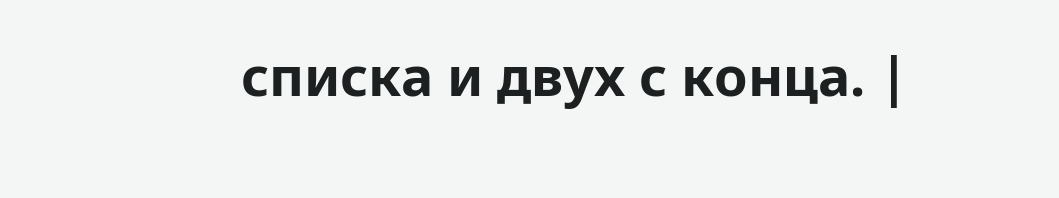списка и двух с конца. |